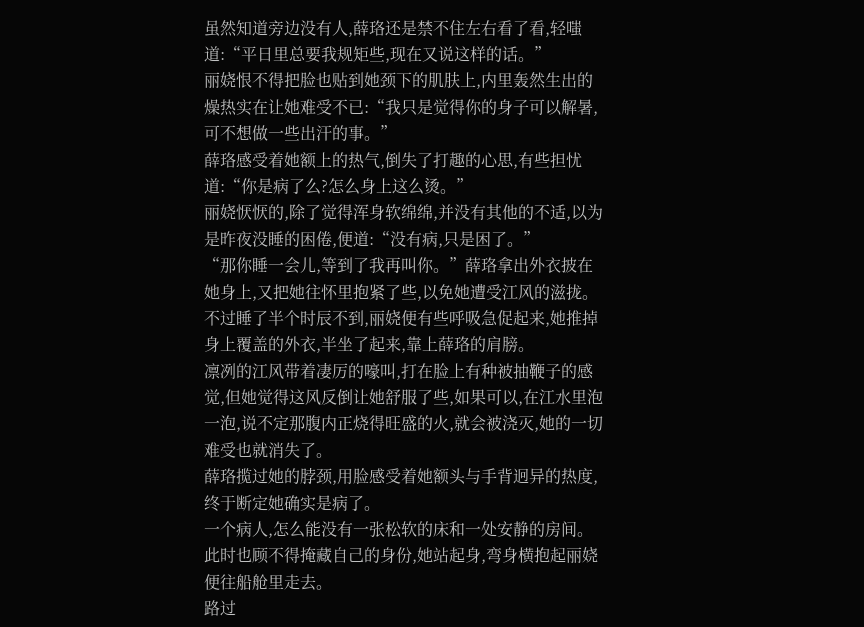虽然知道旁边没有人,薛珞还是禁不住左右看了看,轻嗤道:“平日里总要我规矩些,现在又说这样的话。”
丽娆恨不得把脸也贴到她颈下的肌肤上,内里轰然生出的燥热实在让她难受不已:“我只是觉得你的身子可以解暑,可不想做一些出汗的事。”
薛珞感受着她额上的热气,倒失了打趣的心思,有些担忧道:“你是病了么?怎么身上这么烫。”
丽娆恹恹的,除了觉得浑身软绵绵,并没有其他的不适,以为是昨夜没睡的困倦,便道:“没有病,只是困了。”
“那你睡一会儿,等到了我再叫你。”薛珞拿出外衣披在她身上,又把她往怀里抱紧了些,以免她遭受江风的滋拢。
不过睡了半个时辰不到,丽娆便有些呼吸急促起来,她推掉身上覆盖的外衣,半坐了起来,靠上薛珞的肩膀。
凛冽的江风带着凄厉的嚎叫,打在脸上有种被抽鞭子的感觉,但她觉得这风反倒让她舒服了些,如果可以,在江水里泡一泡,说不定那腹内正烧得旺盛的火,就会被浇灭,她的一切难受也就消失了。
薛珞揽过她的脖颈,用脸感受着她额头与手背迥异的热度,终于断定她确实是病了。
一个病人,怎么能没有一张松软的床和一处安静的房间。
此时也顾不得掩藏自己的身份,她站起身,弯身横抱起丽娆便往船舱里走去。
路过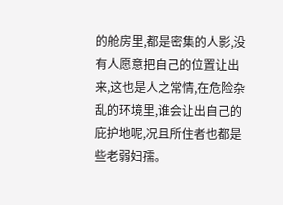的舱房里,都是密集的人影,没有人愿意把自己的位置让出来,这也是人之常情,在危险杂乱的环境里,谁会让出自己的庇护地呢,况且所住者也都是些老弱妇孺。